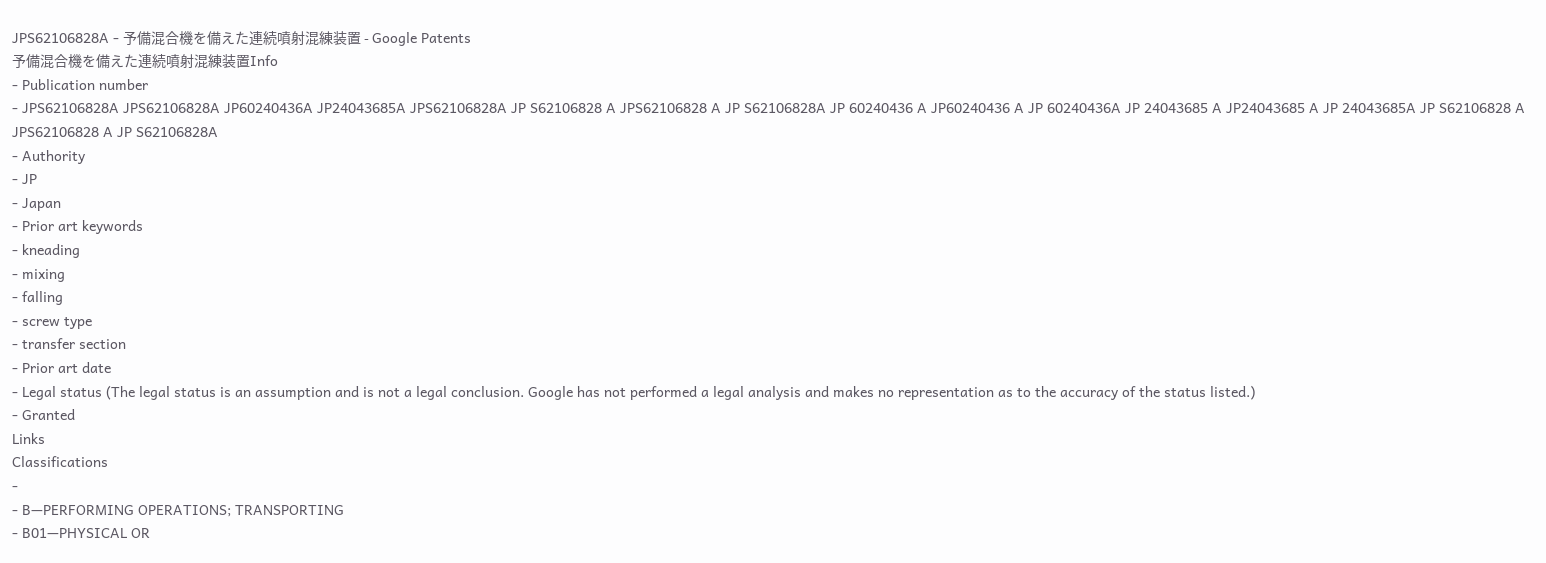JPS62106828A - 予備混合機を備えた連続噴射混練装置 - Google Patents
予備混合機を備えた連続噴射混練装置Info
- Publication number
- JPS62106828A JPS62106828A JP60240436A JP24043685A JPS62106828A JP S62106828 A JPS62106828 A JP S62106828A JP 60240436 A JP60240436 A JP 60240436A JP 24043685 A JP24043685 A JP 24043685A JP S62106828 A JPS62106828 A JP S62106828A
- Authority
- JP
- Japan
- Prior art keywords
- kneading
- mixing
- falling
- screw type
- transfer section
- Prior art date
- Legal status (The legal status is an assumption and is not a legal conclusion. Google has not performed a legal analysis and makes no representation as to the accuracy of the status listed.)
- Granted
Links
Classifications
-
- B—PERFORMING OPERATIONS; TRANSPORTING
- B01—PHYSICAL OR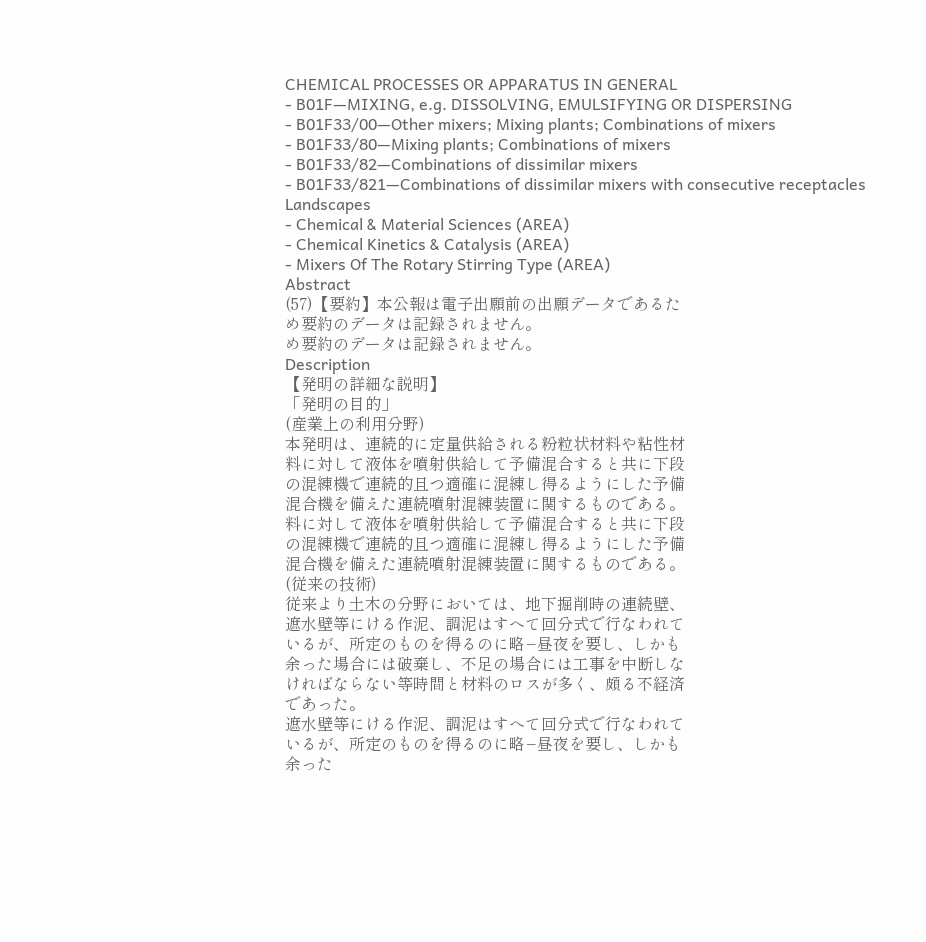CHEMICAL PROCESSES OR APPARATUS IN GENERAL
- B01F—MIXING, e.g. DISSOLVING, EMULSIFYING OR DISPERSING
- B01F33/00—Other mixers; Mixing plants; Combinations of mixers
- B01F33/80—Mixing plants; Combinations of mixers
- B01F33/82—Combinations of dissimilar mixers
- B01F33/821—Combinations of dissimilar mixers with consecutive receptacles
Landscapes
- Chemical & Material Sciences (AREA)
- Chemical Kinetics & Catalysis (AREA)
- Mixers Of The Rotary Stirring Type (AREA)
Abstract
(57)【要約】本公報は電子出願前の出願データであるた
め要約のデータは記録されません。
め要約のデータは記録されません。
Description
【発明の詳細な説明】
「発明の目的」
(産業上の利用分野)
本発明は、連続的に定量供給される粉粒状材料や粘性材
料に対して液体を噴射供給して予備混合すると共に下段
の混練機で連続的且つ適確に混練し得るようにした予備
混合機を備えた連続噴射混練装置に関するものである。
料に対して液体を噴射供給して予備混合すると共に下段
の混練機で連続的且つ適確に混練し得るようにした予備
混合機を備えた連続噴射混練装置に関するものである。
(従来の技術)
従来より土木の分野においては、地下掘削時の連続壁、
遮水壁等にける作泥、調泥はすへて回分式で行なわれて
いるが、所定のものを得るのに略−昼夜を要し、しかも
余った場合には破棄し、不足の場合には工事を中断しな
ければならない等時間と材料のロスが多く、頗る不経済
であった。
遮水壁等にける作泥、調泥はすへて回分式で行なわれて
いるが、所定のものを得るのに略−昼夜を要し、しかも
余った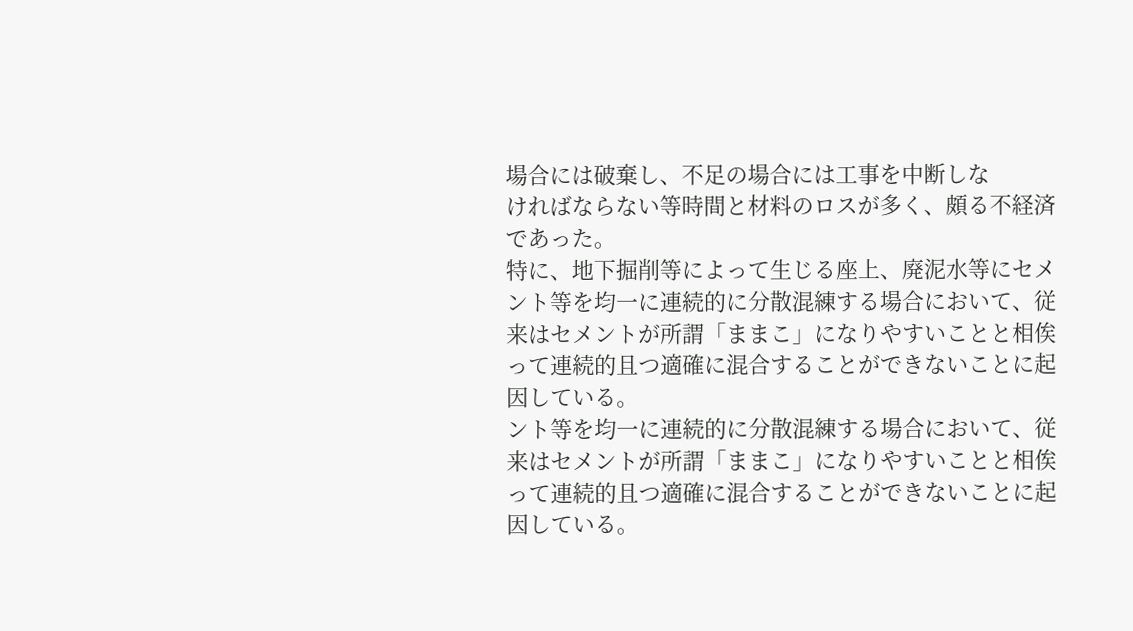場合には破棄し、不足の場合には工事を中断しな
ければならない等時間と材料のロスが多く、頗る不経済
であった。
特に、地下掘削等によって生じる座上、廃泥水等にセメ
ント等を均一に連続的に分散混練する場合において、従
来はセメントが所謂「ままこ」になりやすいことと相俟
って連続的且つ適確に混合することができないことに起
因している。
ント等を均一に連続的に分散混練する場合において、従
来はセメントが所謂「ままこ」になりやすいことと相俟
って連続的且つ適確に混合することができないことに起
因している。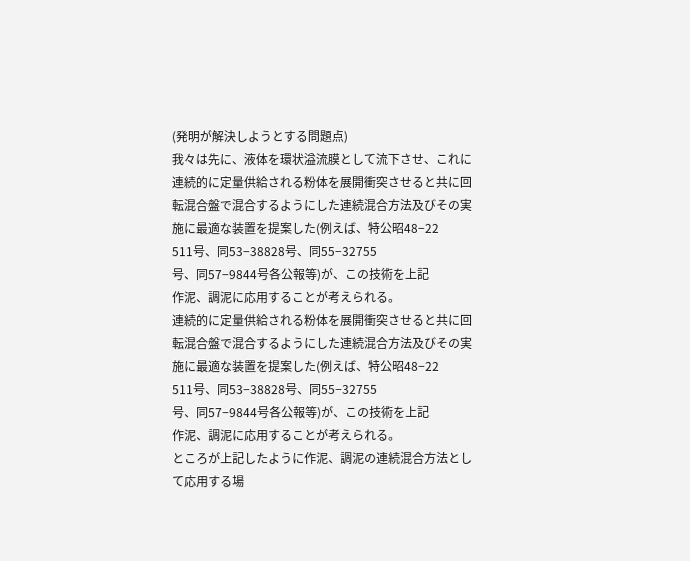(発明が解決しようとする問題点)
我々は先に、液体を環状溢流膜として流下させ、これに
連続的に定量供給される粉体を展開衝突させると共に回
転混合盤で混合するようにした連続混合方法及びその実
施に最適な装置を提案した(例えば、特公昭48−22
511号、同53−38828号、同55−32755
号、同57−9844号各公報等)が、この技術を上記
作泥、調泥に応用することが考えられる。
連続的に定量供給される粉体を展開衝突させると共に回
転混合盤で混合するようにした連続混合方法及びその実
施に最適な装置を提案した(例えば、特公昭48−22
511号、同53−38828号、同55−32755
号、同57−9844号各公報等)が、この技術を上記
作泥、調泥に応用することが考えられる。
ところが上記したように作泥、調泥の連続混合方法とし
て応用する場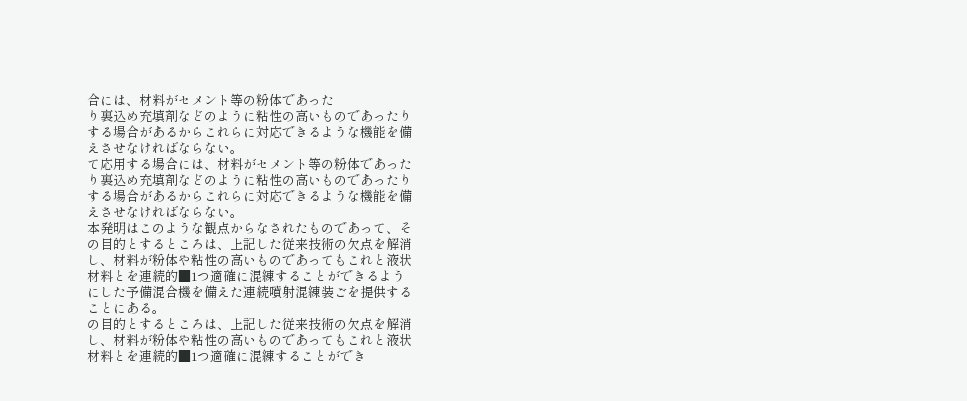合には、材料がセメント等の粉体であった
り裏込め充填剤などのように粘性の高いものであったり
する場合があるからこれらに対応できるような機能を備
えさせなければならない。
て応用する場合には、材料がセメント等の粉体であった
り裏込め充填剤などのように粘性の高いものであったり
する場合があるからこれらに対応できるような機能を備
えさせなければならない。
本発明はこのような観点からなされたものであって、そ
の目的とするところは、上記した従来技術の欠点を解消
し、材料が粉体や粘性の高いものであってもこれと液状
材料とを連続的■1つ適確に混練することができるよう
にした予備混合機を備えた連続噴射混練装ごを提供する
ことにある。
の目的とするところは、上記した従来技術の欠点を解消
し、材料が粉体や粘性の高いものであってもこれと液状
材料とを連続的■1つ適確に混練することができ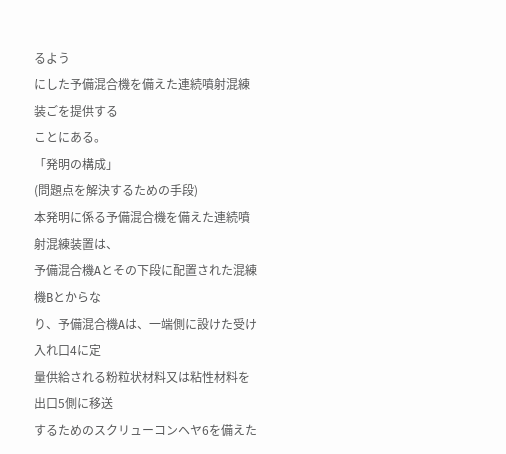るよう
にした予備混合機を備えた連続噴射混練装ごを提供する
ことにある。
「発明の構成」
(問題点を解決するための手段)
本発明に係る予備混合機を備えた連続噴射混練装置は、
予備混合機Aとその下段に配置された混練機Bとからな
り、予備混合機Aは、一端側に設けた受け入れ口4に定
量供給される粉粒状材料又は粘性材料を出口5側に移送
するためのスクリューコンヘヤ6を備えた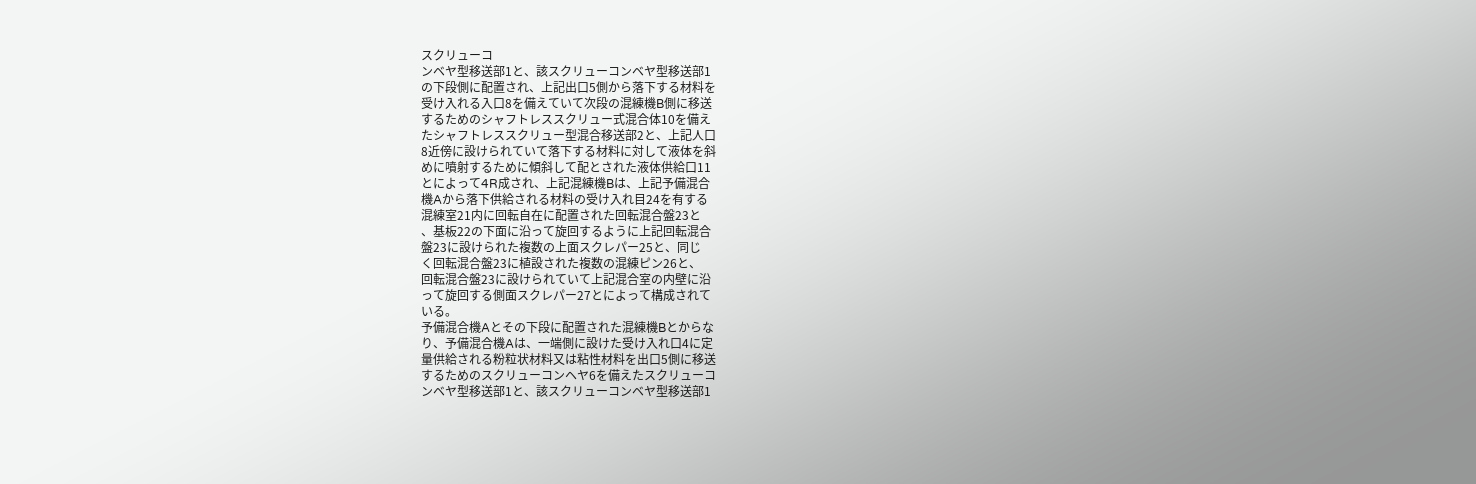スクリューコ
ンベヤ型移送部1と、該スクリューコンベヤ型移送部1
の下段側に配置され、上記出口5側から落下する材料を
受け入れる入口8を備えていて次段の混練機B側に移送
するためのシャフトレススクリュー式混合体10を備え
たシャフトレススクリュー型混合移送部2と、上記人口
8近傍に設けられていて落下する材料に対して液体を斜
めに噴射するために傾斜して配とされた液体供給口11
とによって4R成され、上記混練機Bは、上記予備混合
機Aから落下供給される材料の受け入れ目24を有する
混練室21内に回転自在に配置された回転混合盤23と
、基板22の下面に沿って旋回するように上記回転混合
盤23に設けられた複数の上面スクレパー25と、同じ
く回転混合盤23に植設された複数の混練ピン26と、
回転混合盤23に設けられていて上記混合室の内壁に沿
って旋回する側面スクレパー27とによって構成されて
いる。
予備混合機Aとその下段に配置された混練機Bとからな
り、予備混合機Aは、一端側に設けた受け入れ口4に定
量供給される粉粒状材料又は粘性材料を出口5側に移送
するためのスクリューコンヘヤ6を備えたスクリューコ
ンベヤ型移送部1と、該スクリューコンベヤ型移送部1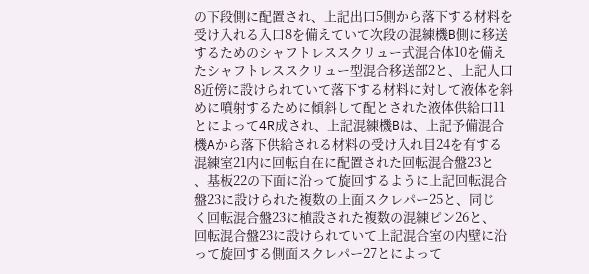の下段側に配置され、上記出口5側から落下する材料を
受け入れる入口8を備えていて次段の混練機B側に移送
するためのシャフトレススクリュー式混合体10を備え
たシャフトレススクリュー型混合移送部2と、上記人口
8近傍に設けられていて落下する材料に対して液体を斜
めに噴射するために傾斜して配とされた液体供給口11
とによって4R成され、上記混練機Bは、上記予備混合
機Aから落下供給される材料の受け入れ目24を有する
混練室21内に回転自在に配置された回転混合盤23と
、基板22の下面に沿って旋回するように上記回転混合
盤23に設けられた複数の上面スクレパー25と、同じ
く回転混合盤23に植設された複数の混練ピン26と、
回転混合盤23に設けられていて上記混合室の内壁に沿
って旋回する側面スクレパー27とによって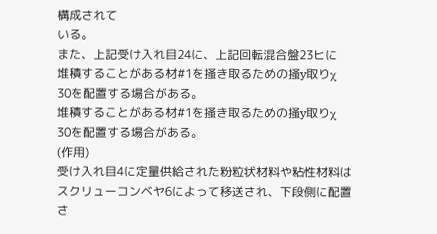構成されて
いる。
また、上記受け入れ目24に、上記回転混合盤23ヒに
堆積することがある材#1を掻き取るための掻y取りχ
30を配置する場合がある。
堆積することがある材#1を掻き取るための掻y取りχ
30を配置する場合がある。
(作用)
受け入れ目4に定量供給された粉粒状材料や粘性材料は
スクリューコンベヤ6によって移送され、下段側に配置
さ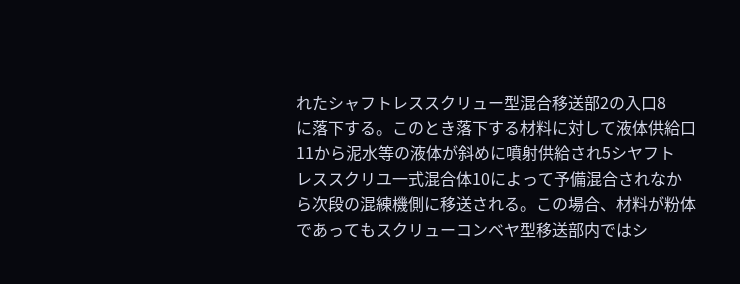れたシャフトレススクリュー型混合移送部2の入口8
に落下する。このとき落下する材料に対して液体供給口
11から泥水等の液体が斜めに噴射供給され5シヤフト
レススクリユ一式混合体10によって予備混合されなか
ら次段の混練機側に移送される。この場合、材料が粉体
であってもスクリューコンベヤ型移送部内ではシ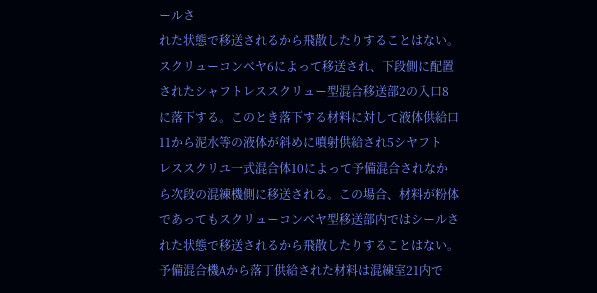ールさ
れた状態で移送されるから飛散したりすることはない。
スクリューコンベヤ6によって移送され、下段側に配置
されたシャフトレススクリュー型混合移送部2の入口8
に落下する。このとき落下する材料に対して液体供給口
11から泥水等の液体が斜めに噴射供給され5シヤフト
レススクリユ一式混合体10によって予備混合されなか
ら次段の混練機側に移送される。この場合、材料が粉体
であってもスクリューコンベヤ型移送部内ではシールさ
れた状態で移送されるから飛散したりすることはない。
予備混合機Aから落丁供給された材料は混練室21内で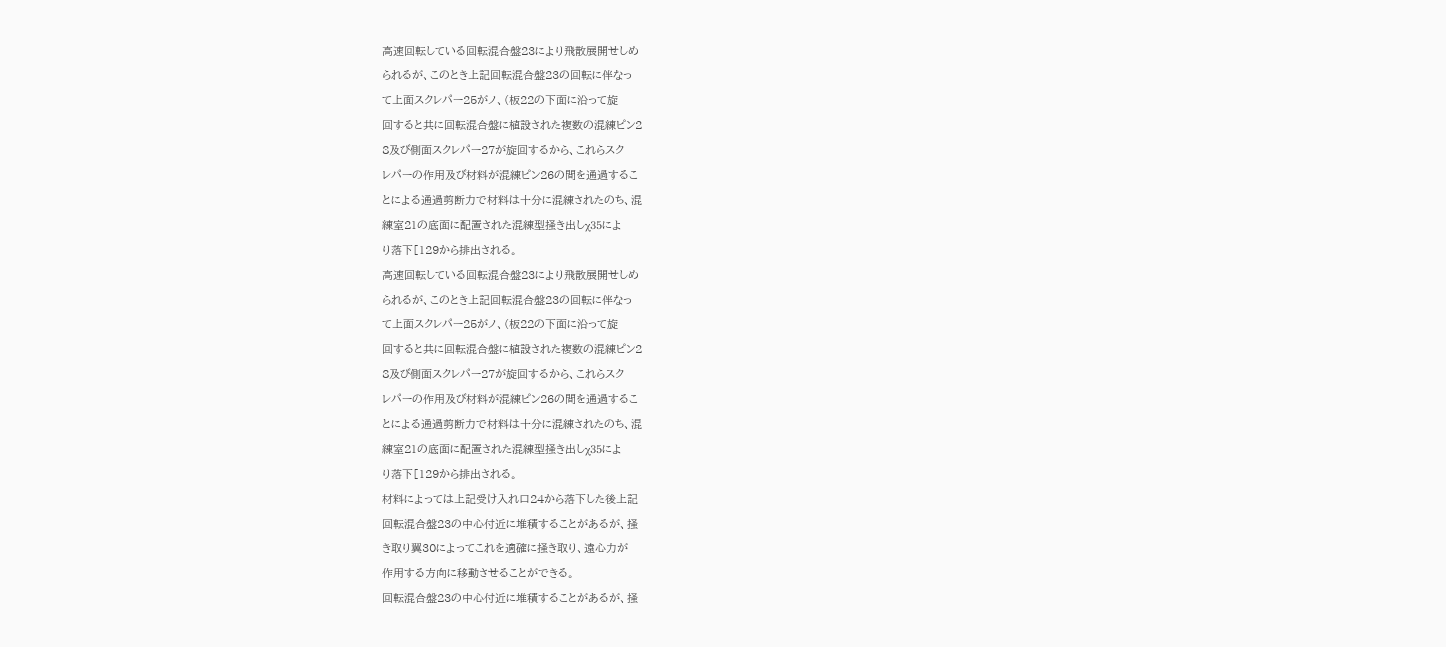高速回転している回転混合盤23により飛散展開せしめ
られるが、このとき上記回転混合盤23の回転に伴なっ
て上面スクレパー25がノ、(板22の下面に沿って旋
回すると共に回転混合盤に植設された複数の混練ピン2
8及び側面スクレパー27が旋回するから、これらスク
レパーの作用及び材料が混練ピン26の間を通過するこ
とによる通過剪断力で材料は十分に混練されたのち、混
練室21の底面に配置された混練型掻き出しχ35によ
り落下[129から排出される。
高速回転している回転混合盤23により飛散展開せしめ
られるが、このとき上記回転混合盤23の回転に伴なっ
て上面スクレパー25がノ、(板22の下面に沿って旋
回すると共に回転混合盤に植設された複数の混練ピン2
8及び側面スクレパー27が旋回するから、これらスク
レパーの作用及び材料が混練ピン26の間を通過するこ
とによる通過剪断力で材料は十分に混練されたのち、混
練室21の底面に配置された混練型掻き出しχ35によ
り落下[129から排出される。
材料によっては上記受け入れ口24から落下した後上記
回転混合盤23の中心付近に堆積することがあるが、掻
き取り翼30によってこれを適確に掻き取り、遠心力が
作用する方向に移動させることができる。
回転混合盤23の中心付近に堆積することがあるが、掻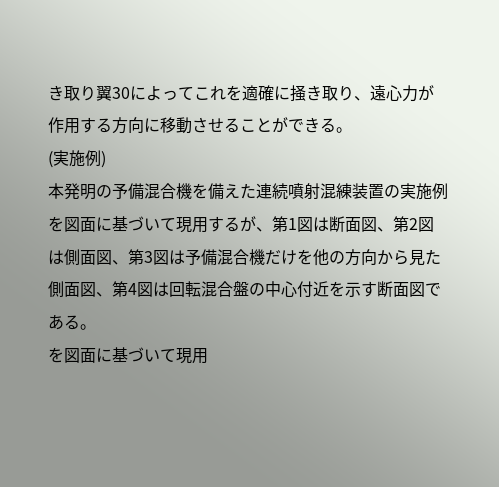き取り翼30によってこれを適確に掻き取り、遠心力が
作用する方向に移動させることができる。
(実施例)
本発明の予備混合機を備えた連続噴射混練装置の実施例
を図面に基づいて現用するが、第1図は断面図、第2図
は側面図、第3図は予備混合機だけを他の方向から見た
側面図、第4図は回転混合盤の中心付近を示す断面図で
ある。
を図面に基づいて現用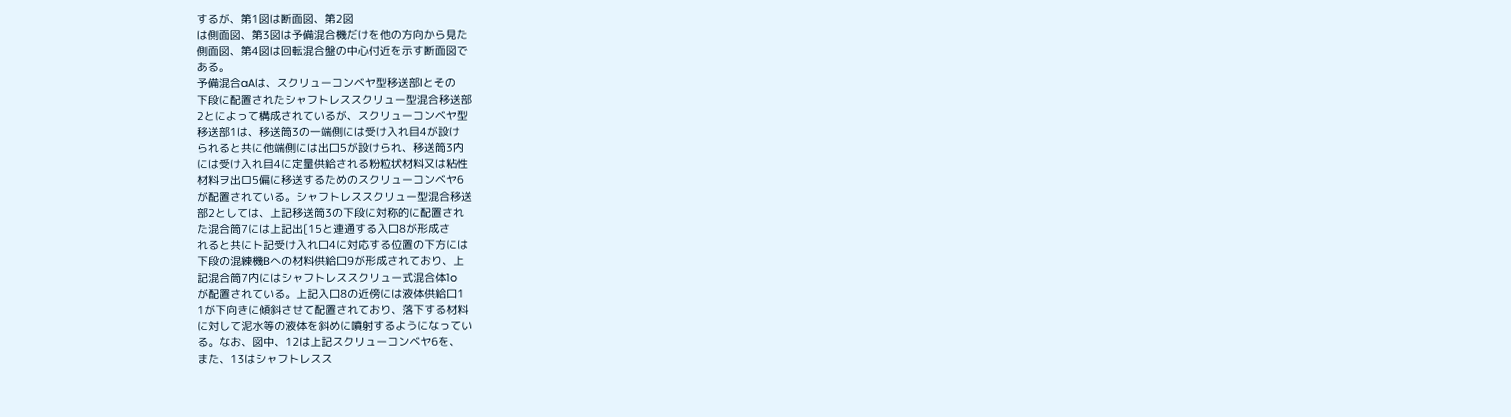するが、第1図は断面図、第2図
は側面図、第3図は予備混合機だけを他の方向から見た
側面図、第4図は回転混合盤の中心付近を示す断面図で
ある。
予備混合aAは、スクリューコンベヤ型移送部lとその
下段に配置されたシャフトレススクリュー型混合移送部
2とによって構成されているが、スクリューコンベヤ型
移送部1は、移送筒3の一端側には受け入れ目4が設け
られると共に他端側には出口5が設けられ、移送筒3内
には受け入れ目4に定量供給される粉粒状材料又は粘性
材料ヲ出ロ5偏に移送するためのスクリューコンベヤ6
が配置されている。シャフトレススクリュー型混合移送
部2としては、上記移送筒3の下段に対称的に配置され
た混合筒7には上記出[15と連通する入口8が形成さ
れると共にト記受け入れ口4に対応する位置の下方には
下段の混練機Bへの材料供給口9が形成されており、上
記混合筒7内にはシャフトレススクリュー式混合体1o
が配置されている。上記入口8の近傍には液体供給口1
1が下向きに傾斜させて配置されており、落下する材料
に対して泥水等の液体を斜めに噴射するようになってい
る。なお、図中、12は上記スクリューコンベヤ6を、
また、13はシャフトレスス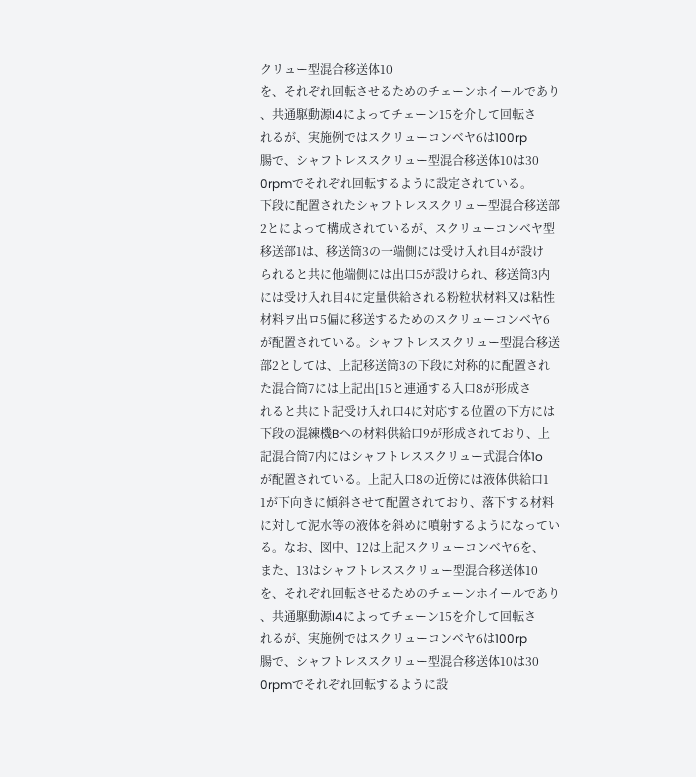クリュー型混合移送体10
を、それぞれ回転させるためのチェーンホイールであり
、共通駆動源I4によってチェーン15を介して回転さ
れるが、実施例ではスクリューコンベヤ6は100rp
腸で、シャフトレススクリュー型混合移送体10は30
0rpmでそれぞれ回転するように設定されている。
下段に配置されたシャフトレススクリュー型混合移送部
2とによって構成されているが、スクリューコンベヤ型
移送部1は、移送筒3の一端側には受け入れ目4が設け
られると共に他端側には出口5が設けられ、移送筒3内
には受け入れ目4に定量供給される粉粒状材料又は粘性
材料ヲ出ロ5偏に移送するためのスクリューコンベヤ6
が配置されている。シャフトレススクリュー型混合移送
部2としては、上記移送筒3の下段に対称的に配置され
た混合筒7には上記出[15と連通する入口8が形成さ
れると共にト記受け入れ口4に対応する位置の下方には
下段の混練機Bへの材料供給口9が形成されており、上
記混合筒7内にはシャフトレススクリュー式混合体1o
が配置されている。上記入口8の近傍には液体供給口1
1が下向きに傾斜させて配置されており、落下する材料
に対して泥水等の液体を斜めに噴射するようになってい
る。なお、図中、12は上記スクリューコンベヤ6を、
また、13はシャフトレススクリュー型混合移送体10
を、それぞれ回転させるためのチェーンホイールであり
、共通駆動源I4によってチェーン15を介して回転さ
れるが、実施例ではスクリューコンベヤ6は100rp
腸で、シャフトレススクリュー型混合移送体10は30
0rpmでそれぞれ回転するように設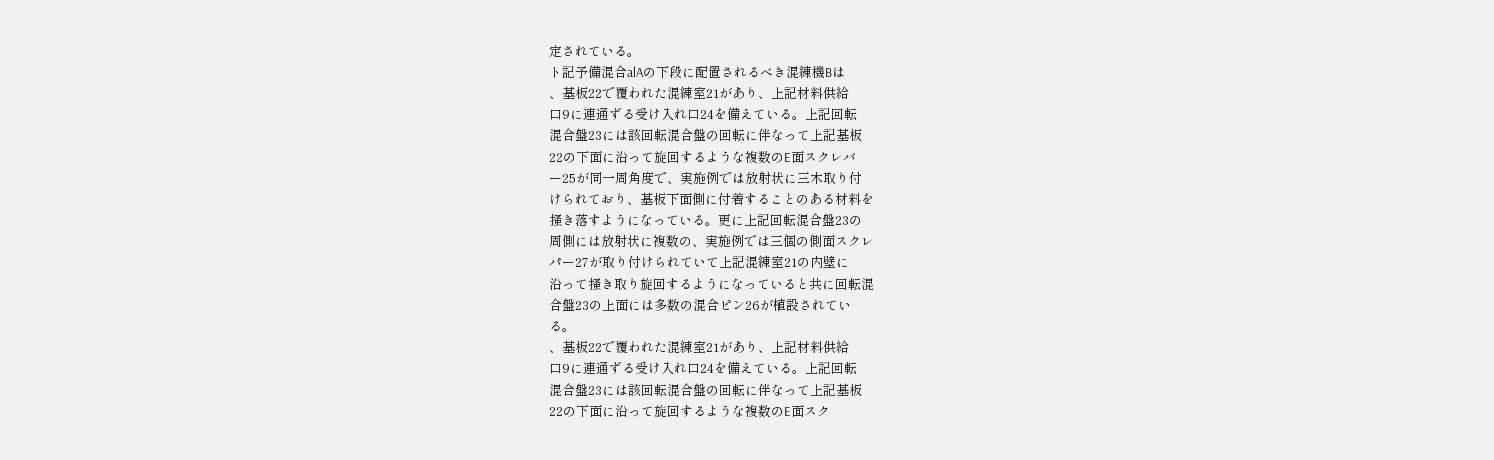定されている。
ト記予備混合alAの下段に配置されるべき混練機Bは
、基板22で覆われた混練室21があり、上記材料供給
口9に連通ずる受け入れ口24を備えている。上記回転
混合盤23には該回転混合盤の回転に伴なって上記基板
22の下面に沿って旋回するような複数のE面スクレバ
ー25が同一周角度で、実施例では放射状に三木取り付
けられており、基板下面側に付着することのある材料を
掻き落すようになっている。更に上記回転混合盤23の
周側には放射状に複数の、実施例では三個の側面スクレ
パー27が取り付けられていて上記混練室21の内壁に
沿って掻き取り旋回するようになっていると共に回転混
合盤23の上面には多数の混合ピン26が植設されてい
る。
、基板22で覆われた混練室21があり、上記材料供給
口9に連通ずる受け入れ口24を備えている。上記回転
混合盤23には該回転混合盤の回転に伴なって上記基板
22の下面に沿って旋回するような複数のE面スク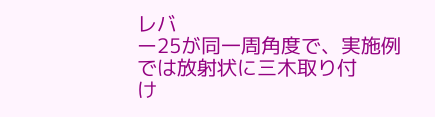レバ
ー25が同一周角度で、実施例では放射状に三木取り付
け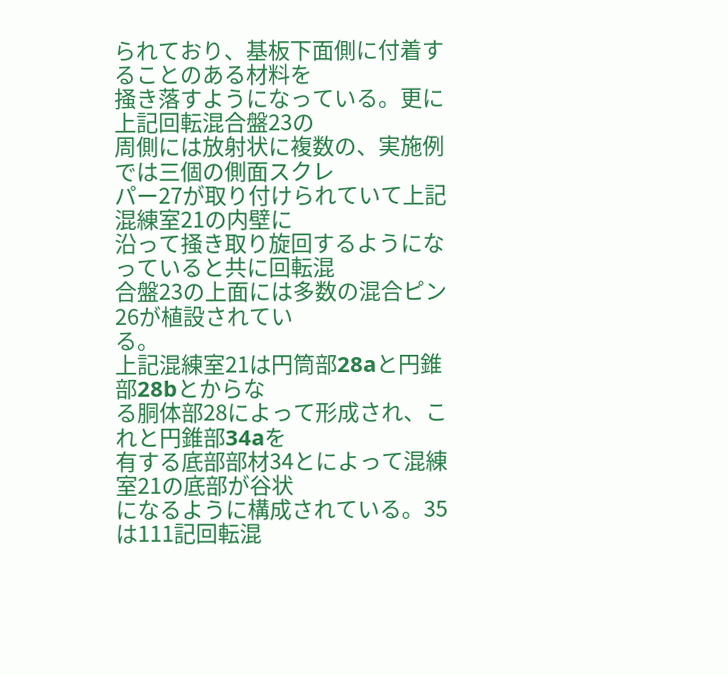られており、基板下面側に付着することのある材料を
掻き落すようになっている。更に上記回転混合盤23の
周側には放射状に複数の、実施例では三個の側面スクレ
パー27が取り付けられていて上記混練室21の内壁に
沿って掻き取り旋回するようになっていると共に回転混
合盤23の上面には多数の混合ピン26が植設されてい
る。
上記混練室21は円筒部28aと円錐部28bとからな
る胴体部28によって形成され、これと円錐部34aを
有する底部部材34とによって混練室21の底部が谷状
になるように構成されている。35は111記回転混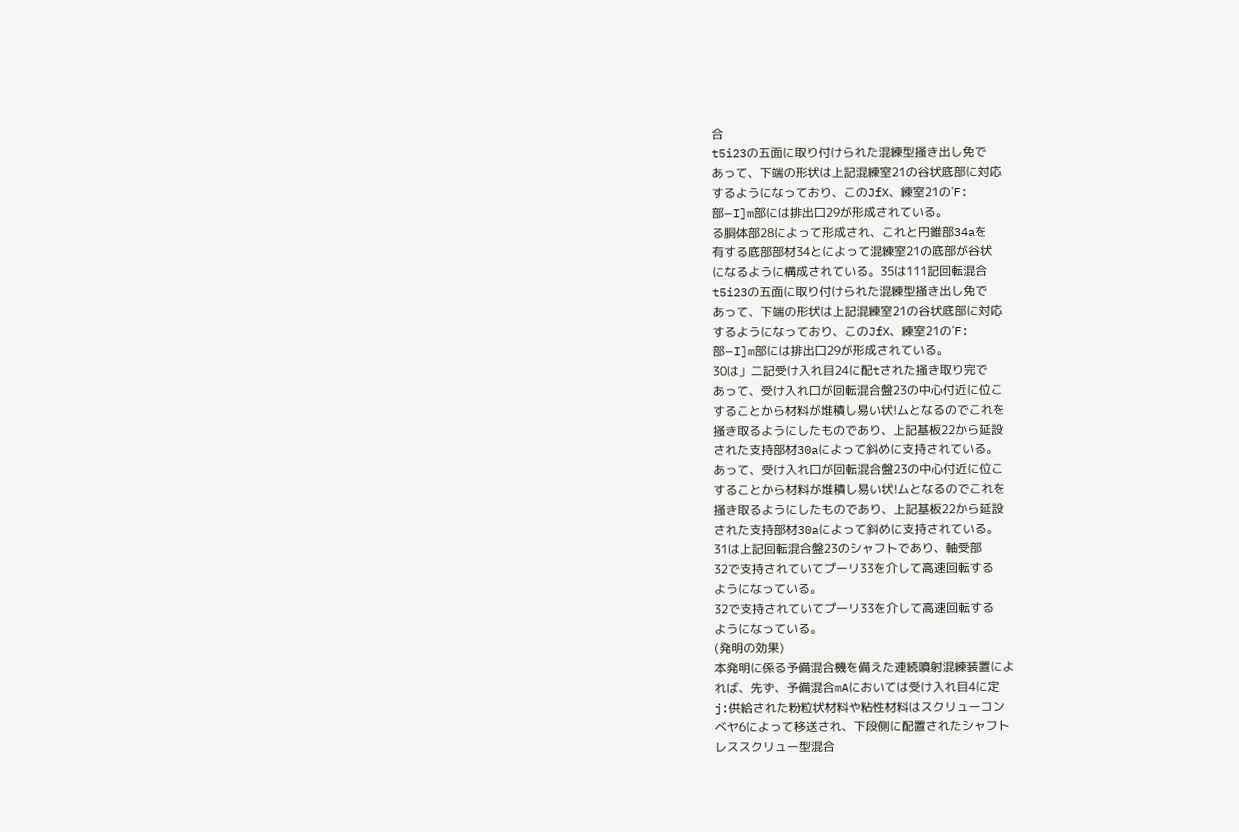合
t5i23の五面に取り付けられた混練型掻き出し免で
あって、下端の形状は上記混練室21の谷状底部に対応
するようになっており、このJfX、練室21の′F:
部−I]m部には排出口29が形成されている。
る胴体部28によって形成され、これと円錐部34aを
有する底部部材34とによって混練室21の底部が谷状
になるように構成されている。35は111記回転混合
t5i23の五面に取り付けられた混練型掻き出し免で
あって、下端の形状は上記混練室21の谷状底部に対応
するようになっており、このJfX、練室21の′F:
部−I]m部には排出口29が形成されている。
30は」二記受け入れ目24に配tされた掻き取り完で
あって、受け入れ口が回転混合盤23の中心付近に位こ
することから材料が堆積し易い状!ムとなるのでこれを
掻き取るようにしたものであり、上記基板22から延設
された支持部材30aによって斜めに支持されている。
あって、受け入れ口が回転混合盤23の中心付近に位こ
することから材料が堆積し易い状!ムとなるのでこれを
掻き取るようにしたものであり、上記基板22から延設
された支持部材30aによって斜めに支持されている。
31は上記回転混合盤23のシャフトであり、軸受部
32で支持されていてプーリ33を介して高速回転する
ようになっている。
32で支持されていてプーリ33を介して高速回転する
ようになっている。
(発明の効果)
本発明に係る予備混合機を備えた連続噴射混練装置によ
れば、先ず、予備混合mAにおいては受け入れ目4に定
j:供給された粉粒状材料や粘性材料はスクリューコン
ベヤ6によって移送され、下段側に配置されたシャフト
レススクリュー型混合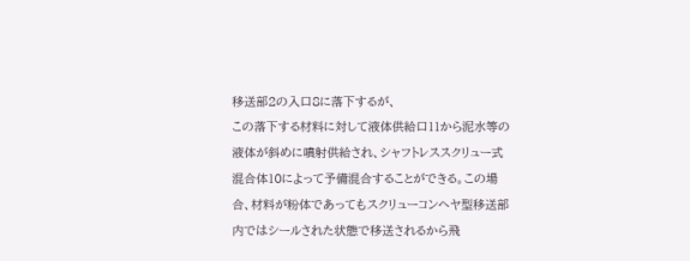移送部2の入口8に落下するが、
この落下する材料に対して液体供給口11から泥水等の
液体が斜めに噴射供給され、シャフトレススクリュー式
混合体10によって予備混合することができる。この場
合、材料が粉体であってもスクリューコンヘヤ型移送部
内ではシールされた状態で移送されるから飛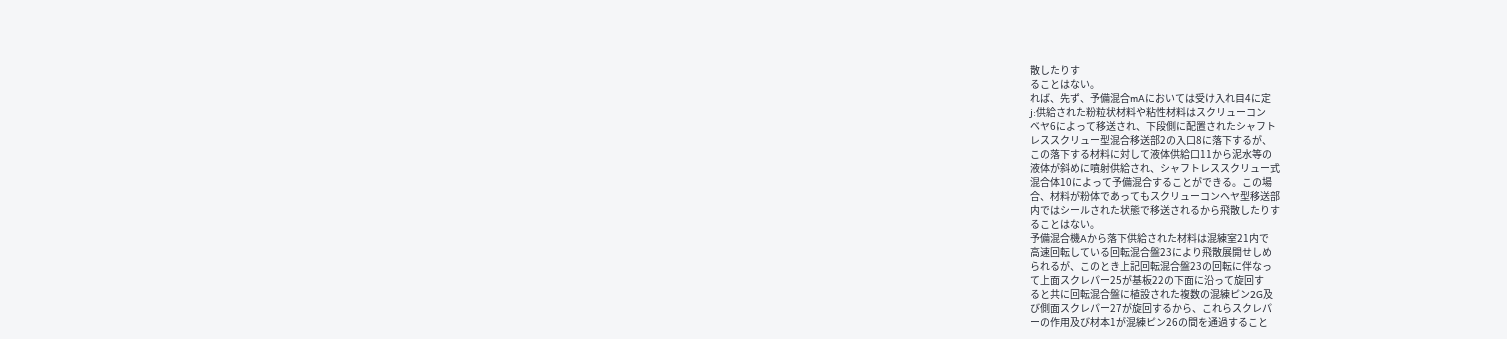散したりす
ることはない。
れば、先ず、予備混合mAにおいては受け入れ目4に定
j:供給された粉粒状材料や粘性材料はスクリューコン
ベヤ6によって移送され、下段側に配置されたシャフト
レススクリュー型混合移送部2の入口8に落下するが、
この落下する材料に対して液体供給口11から泥水等の
液体が斜めに噴射供給され、シャフトレススクリュー式
混合体10によって予備混合することができる。この場
合、材料が粉体であってもスクリューコンヘヤ型移送部
内ではシールされた状態で移送されるから飛散したりす
ることはない。
予備混合機Aから落下供給された材料は混練室21内で
高速回転している回転混合盤23により飛散展開せしめ
られるが、このとき上記回転混合盤23の回転に伴なっ
て上面スクレパー25が基板22の下面に沿って旋回す
ると共に回転混合盤に植設された複数の混練ピン2G及
び側面スクレパー27が旋回するから、これらスクレパ
ーの作用及び材本1が混練ピン26の間を通過すること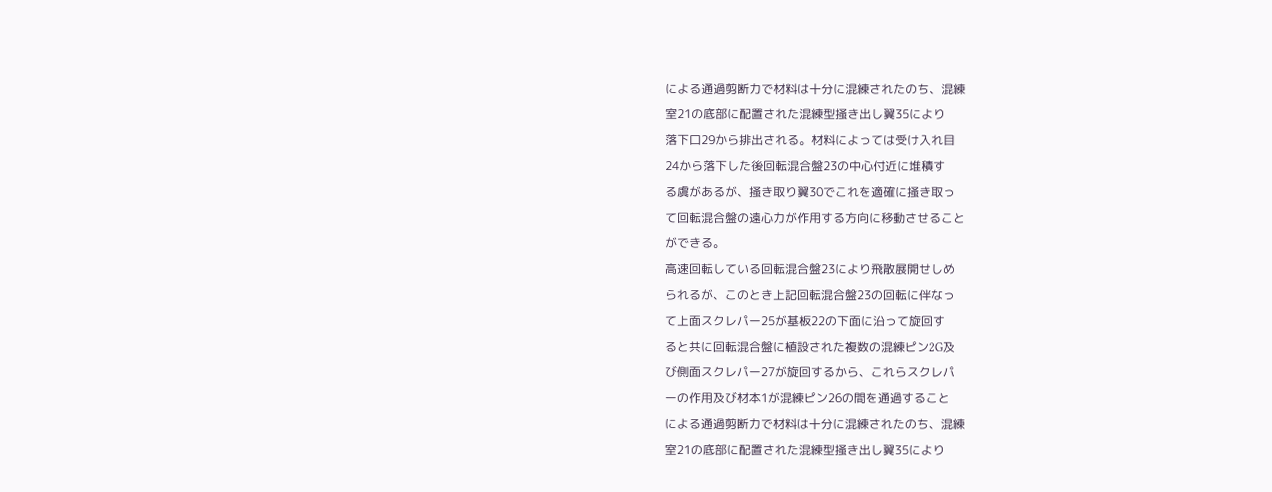による通過剪断力で材料は十分に混練されたのち、混練
室21の底部に配置された混練型掻き出し翼35により
落下口29から排出される。材料によっては受け入れ目
24から落下した後回転混合盤23の中心付近に堆積す
る虞があるが、掻き取り翼30でこれを適確に掻き取っ
て回転混合盤の遠心力が作用する方向に移動させること
ができる。
高速回転している回転混合盤23により飛散展開せしめ
られるが、このとき上記回転混合盤23の回転に伴なっ
て上面スクレパー25が基板22の下面に沿って旋回す
ると共に回転混合盤に植設された複数の混練ピン2G及
び側面スクレパー27が旋回するから、これらスクレパ
ーの作用及び材本1が混練ピン26の間を通過すること
による通過剪断力で材料は十分に混練されたのち、混練
室21の底部に配置された混練型掻き出し翼35により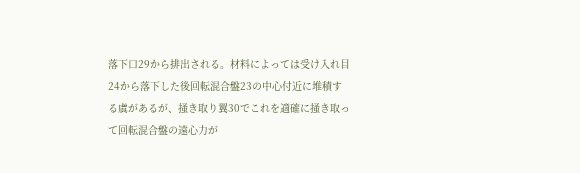落下口29から排出される。材料によっては受け入れ目
24から落下した後回転混合盤23の中心付近に堆積す
る虞があるが、掻き取り翼30でこれを適確に掻き取っ
て回転混合盤の遠心力が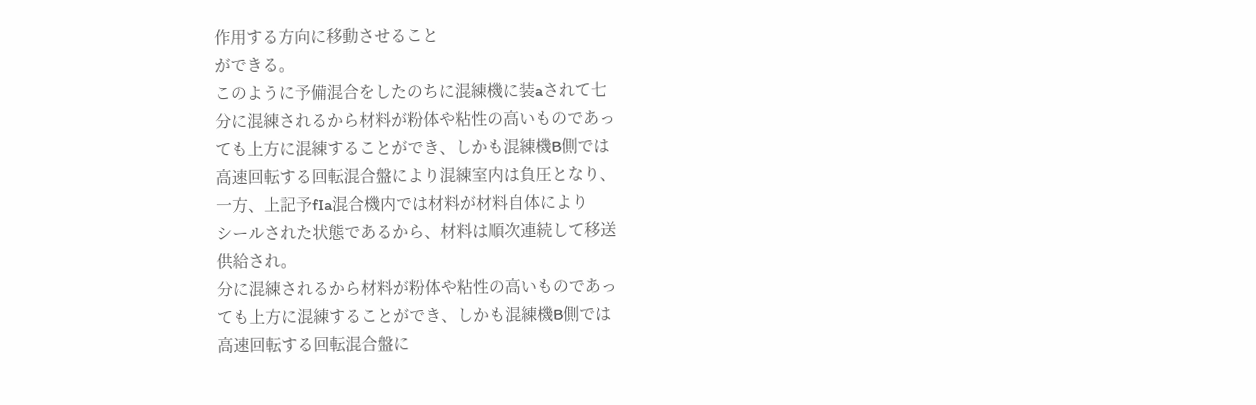作用する方向に移動させること
ができる。
このように予備混合をしたのちに混練機に装aされて七
分に混練されるから材料が粉体や粘性の高いものであっ
ても上方に混練することができ、しかも混練機B側では
高速回転する回転混合盤により混練室内は負圧となり、
一方、上記予fIa混合機内では材料が材料自体により
シールされた状態であるから、材料は順次連続して移送
供給され。
分に混練されるから材料が粉体や粘性の高いものであっ
ても上方に混練することができ、しかも混練機B側では
高速回転する回転混合盤に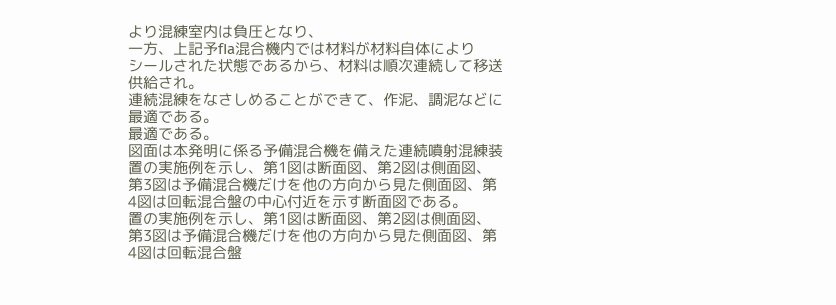より混練室内は負圧となり、
一方、上記予fIa混合機内では材料が材料自体により
シールされた状態であるから、材料は順次連続して移送
供給され。
連続混練をなさしめることができて、作泥、調泥などに
最適である。
最適である。
図面は本発明に係る予備混合機を備えた連続噴射混練装
置の実施例を示し、第1図は断面図、第2図は側面図、
第3図は予備混合機だけを他の方向から見た側面図、第
4図は回転混合盤の中心付近を示す断面図である。
置の実施例を示し、第1図は断面図、第2図は側面図、
第3図は予備混合機だけを他の方向から見た側面図、第
4図は回転混合盤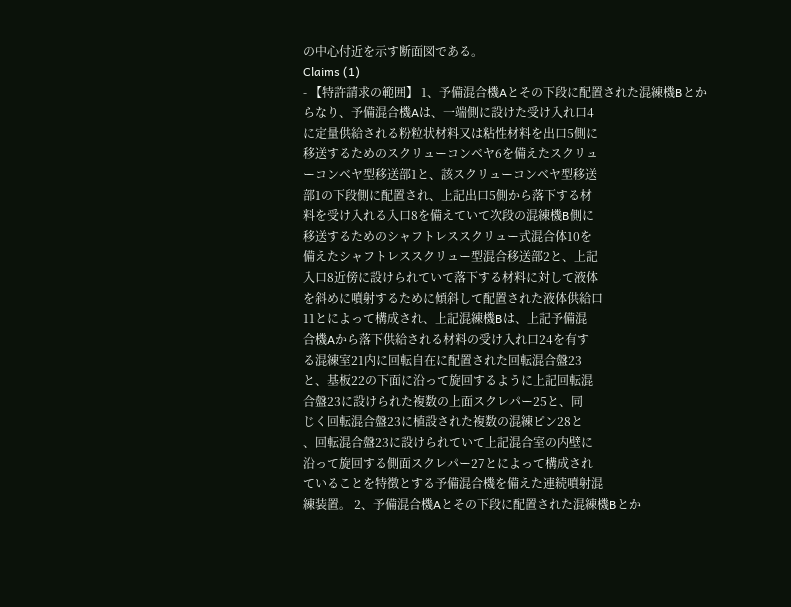の中心付近を示す断面図である。
Claims (1)
- 【特許請求の範囲】 1、予備混合機Aとその下段に配置された混練機Bとか
らなり、予備混合機Aは、一端側に設けた受け入れ口4
に定量供給される粉粒状材料又は粘性材料を出口5側に
移送するためのスクリューコンベヤ6を備えたスクリュ
ーコンベヤ型移送部1と、該スクリューコンベヤ型移送
部1の下段側に配置され、上記出口5側から落下する材
料を受け入れる入口8を備えていて次段の混練機B側に
移送するためのシャフトレススクリュー式混合体10を
備えたシャフトレススクリュー型混合移送部2と、上記
入口8近傍に設けられていて落下する材料に対して液体
を斜めに噴射するために傾斜して配置された液体供給口
11とによって構成され、上記混練機Bは、上記予備混
合機Aから落下供給される材料の受け入れ口24を有す
る混練室21内に回転自在に配置された回転混合盤23
と、基板22の下面に沿って旋回するように上記回転混
合盤23に設けられた複数の上面スクレパー25と、同
じく回転混合盤23に植設された複数の混練ピン28と
、回転混合盤23に設けられていて上記混合室の内壁に
沿って旋回する側面スクレパー27とによって構成され
ていることを特徴とする予備混合機を備えた連続噴射混
練装置。 2、予備混合機Aとその下段に配置された混練機Bとか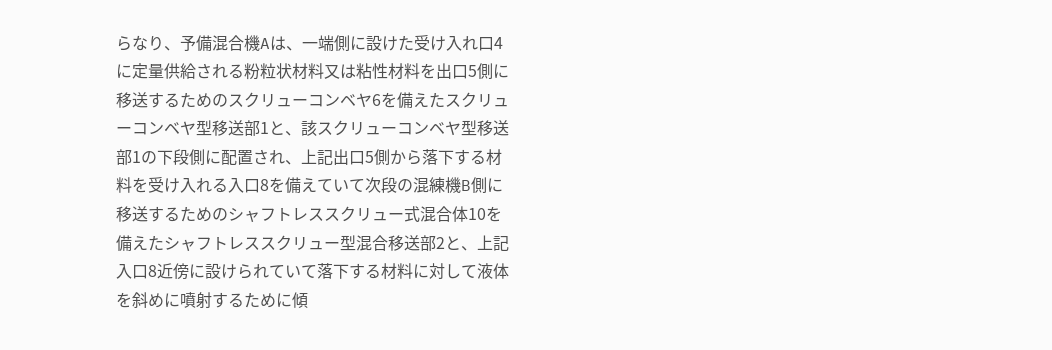らなり、予備混合機Aは、一端側に設けた受け入れ口4
に定量供給される粉粒状材料又は粘性材料を出口5側に
移送するためのスクリューコンベヤ6を備えたスクリュ
ーコンベヤ型移送部1と、該スクリューコンベヤ型移送
部1の下段側に配置され、上記出口5側から落下する材
料を受け入れる入口8を備えていて次段の混練機B側に
移送するためのシャフトレススクリュー式混合体10を
備えたシャフトレススクリュー型混合移送部2と、上記
入口8近傍に設けられていて落下する材料に対して液体
を斜めに噴射するために傾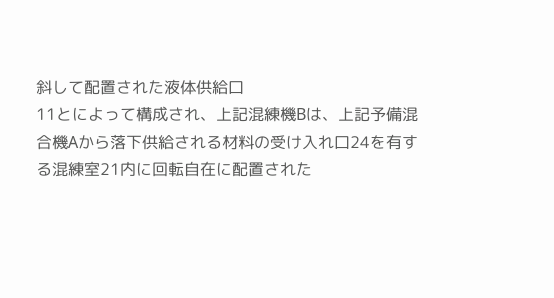斜して配置された液体供給口
11とによって構成され、上記混練機Bは、上記予備混
合機Aから落下供給される材料の受け入れ口24を有す
る混練室21内に回転自在に配置された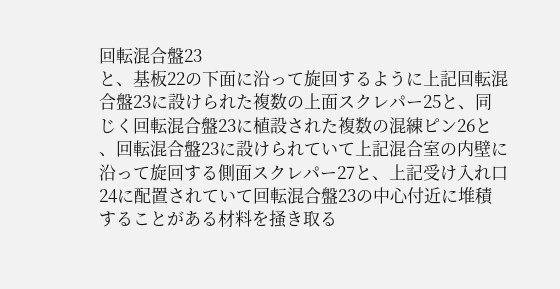回転混合盤23
と、基板22の下面に沿って旋回するように上記回転混
合盤23に設けられた複数の上面スクレパー25と、同
じく回転混合盤23に植設された複数の混練ピン26と
、回転混合盤23に設けられていて上記混合室の内壁に
沿って旋回する側面スクレパー27と、上記受け入れ口
24に配置されていて回転混合盤23の中心付近に堆積
することがある材料を掻き取る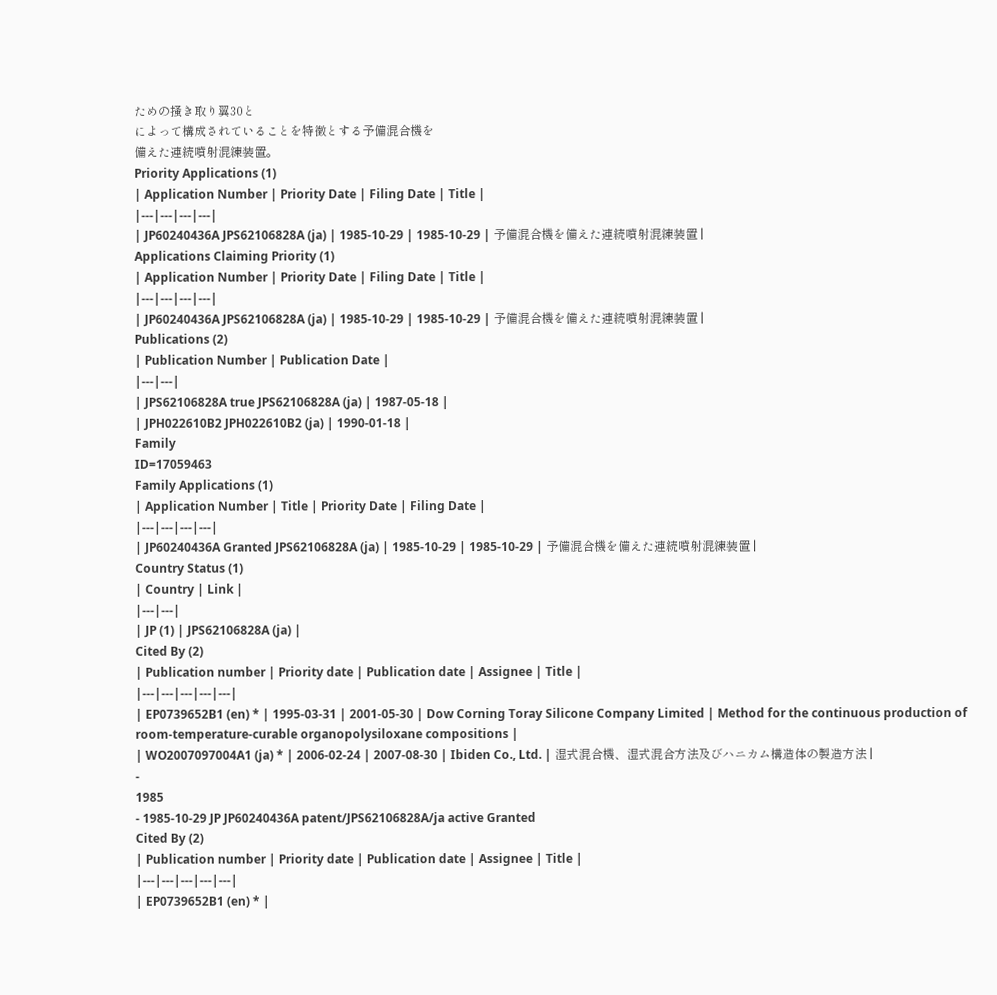ための掻き取り翼30と
によって構成されていることを特徴とする予備混合機を
備えた連続噴射混練装置。
Priority Applications (1)
| Application Number | Priority Date | Filing Date | Title |
|---|---|---|---|
| JP60240436A JPS62106828A (ja) | 1985-10-29 | 1985-10-29 | 予備混合機を備えた連続噴射混練装置 |
Applications Claiming Priority (1)
| Application Number | Priority Date | Filing Date | Title |
|---|---|---|---|
| JP60240436A JPS62106828A (ja) | 1985-10-29 | 1985-10-29 | 予備混合機を備えた連続噴射混練装置 |
Publications (2)
| Publication Number | Publication Date |
|---|---|
| JPS62106828A true JPS62106828A (ja) | 1987-05-18 |
| JPH022610B2 JPH022610B2 (ja) | 1990-01-18 |
Family
ID=17059463
Family Applications (1)
| Application Number | Title | Priority Date | Filing Date |
|---|---|---|---|
| JP60240436A Granted JPS62106828A (ja) | 1985-10-29 | 1985-10-29 | 予備混合機を備えた連続噴射混練装置 |
Country Status (1)
| Country | Link |
|---|---|
| JP (1) | JPS62106828A (ja) |
Cited By (2)
| Publication number | Priority date | Publication date | Assignee | Title |
|---|---|---|---|---|
| EP0739652B1 (en) * | 1995-03-31 | 2001-05-30 | Dow Corning Toray Silicone Company Limited | Method for the continuous production of room-temperature-curable organopolysiloxane compositions |
| WO2007097004A1 (ja) * | 2006-02-24 | 2007-08-30 | Ibiden Co., Ltd. | 湿式混合機、湿式混合方法及びハニカム構造体の製造方法 |
-
1985
- 1985-10-29 JP JP60240436A patent/JPS62106828A/ja active Granted
Cited By (2)
| Publication number | Priority date | Publication date | Assignee | Title |
|---|---|---|---|---|
| EP0739652B1 (en) * |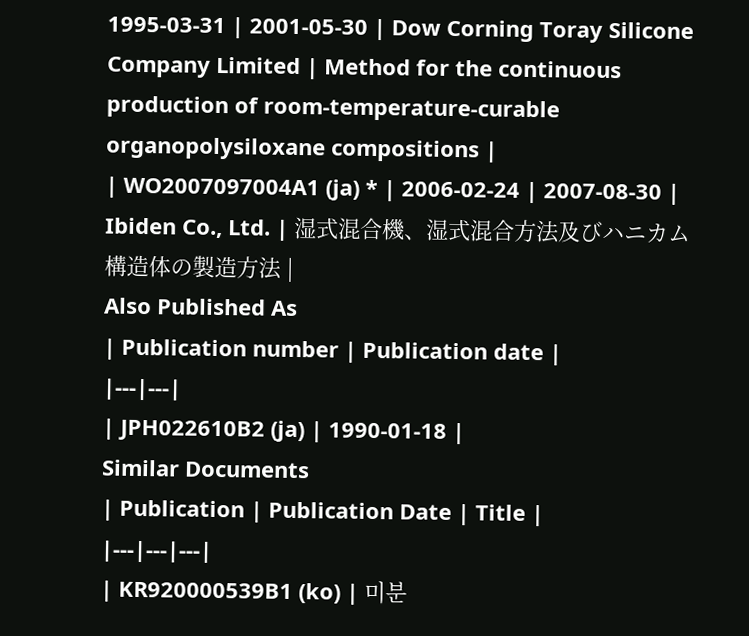1995-03-31 | 2001-05-30 | Dow Corning Toray Silicone Company Limited | Method for the continuous production of room-temperature-curable organopolysiloxane compositions |
| WO2007097004A1 (ja) * | 2006-02-24 | 2007-08-30 | Ibiden Co., Ltd. | 湿式混合機、湿式混合方法及びハニカム構造体の製造方法 |
Also Published As
| Publication number | Publication date |
|---|---|
| JPH022610B2 (ja) | 1990-01-18 |
Similar Documents
| Publication | Publication Date | Title |
|---|---|---|
| KR920000539B1 (ko) | 미분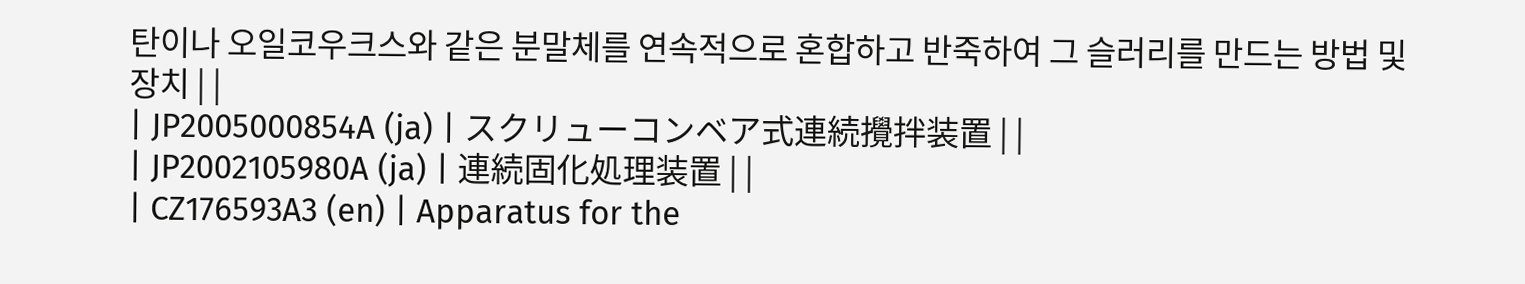탄이나 오일코우크스와 같은 분말체를 연속적으로 혼합하고 반죽하여 그 슬러리를 만드는 방법 및 장치 | |
| JP2005000854A (ja) | スクリューコンベア式連続攪拌装置 | |
| JP2002105980A (ja) | 連続固化処理装置 | |
| CZ176593A3 (en) | Apparatus for the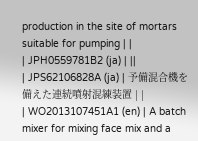production in the site of mortars suitable for pumping | |
| JPH0559781B2 (ja) | ||
| JPS62106828A (ja) | 予備混合機を備えた連続噴射混練装置 | |
| WO2013107451A1 (en) | A batch mixer for mixing face mix and a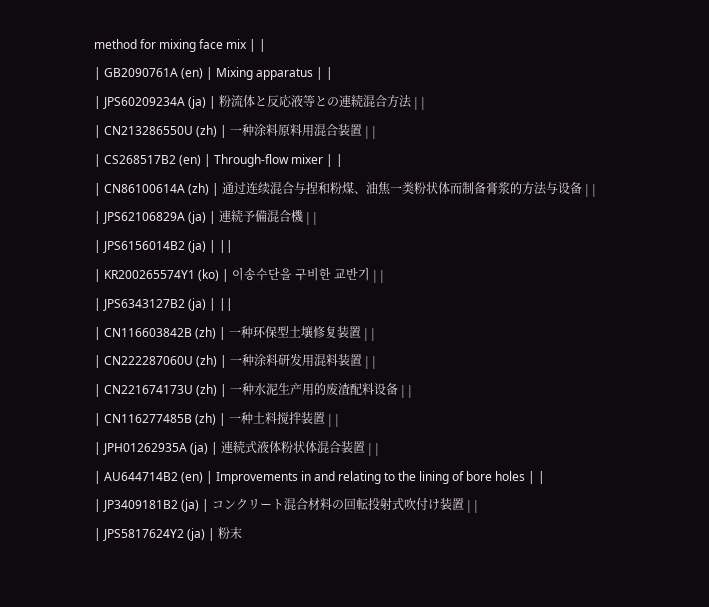method for mixing face mix | |
| GB2090761A (en) | Mixing apparatus | |
| JPS60209234A (ja) | 粉流体と反応液等との連続混合方法 | |
| CN213286550U (zh) | 一种涂料原料用混合装置 | |
| CS268517B2 (en) | Through-flow mixer | |
| CN86100614A (zh) | 通过连续混合与捏和粉煤、油焦一类粉状体而制备膏浆的方法与设备 | |
| JPS62106829A (ja) | 連続予備混合機 | |
| JPS6156014B2 (ja) | ||
| KR200265574Y1 (ko) | 이송수단을 구비한 교반기 | |
| JPS6343127B2 (ja) | ||
| CN116603842B (zh) | 一种环保型土壤修复装置 | |
| CN222287060U (zh) | 一种涂料研发用混料装置 | |
| CN221674173U (zh) | 一种水泥生产用的废渣配料设备 | |
| CN116277485B (zh) | 一种土料搅拌装置 | |
| JPH01262935A (ja) | 連続式液体粉状体混合装置 | |
| AU644714B2 (en) | Improvements in and relating to the lining of bore holes | |
| JP3409181B2 (ja) | コンクリート混合材料の回転投射式吹付け装置 | |
| JPS5817624Y2 (ja) | 粉末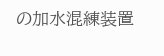の加水混練装置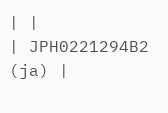| |
| JPH0221294B2 (ja) |